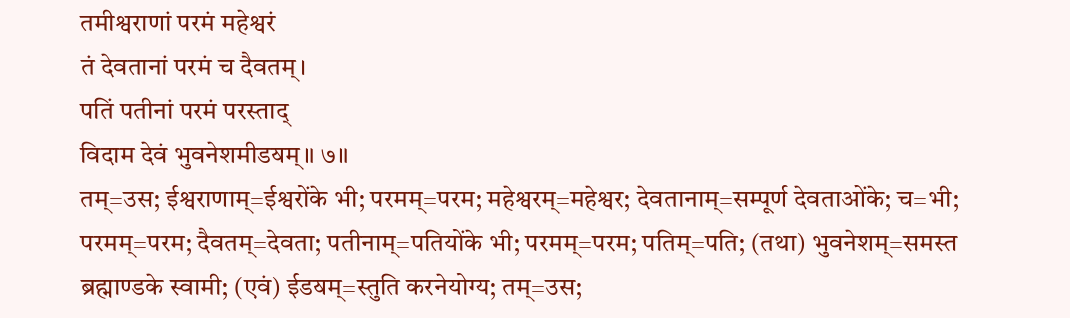तमीश्वराणां परमं महेश्वरं
तं देवतानां परमं च दैवतम्।
पतिं पतीनां परमं परस्ताद्
विदाम देवं भुवनेशमीडॺम्॥ ७॥
तम्=उस; ईश्वराणाम्=ईश्वरोंके भी; परमम्=परम; महेश्वरम्=महेश्वर; देवतानाम्=सम्पूर्ण देवताओंके; च=भी; परमम्=परम; दैवतम्=देवता; पतीनाम्=पतियोंके भी; परमम्=परम; पतिम्=पति; (तथा) भुवनेशम्=समस्त ब्रह्माण्डके स्वामी; (एवं) ईडॺम्=स्तुति करनेयोग्य; तम्=उस;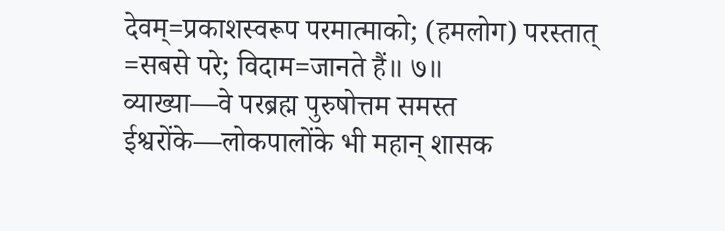देवम्=प्रकाशस्वरूप परमात्माको; (हमलोग) परस्तात् =सबसे परे; विदाम=जानते हैं॥ ७॥
व्याख्या—वे परब्रह्म पुरुषोत्तम समस्त ईश्वरोंके—लोकपालोंके भी महान् शासक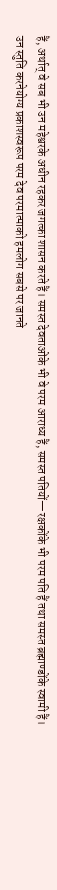हैं, अर्थात् वे सब भी उन महेश्वरके अधीन रहकर जगत्का शासन करते हैं। समस्त देवताओंके भी वे परम आराध्य हैं, समस्त पतियों—रक्षकोंके भी परम पति हैं तथा समस्त ब्रह्माण्डोंके स्वामी हैं। उन स्तुति करनेयोग्य प्रकाशस्वरूप परम देव परमात्माको हमलोग सबसे पर जानते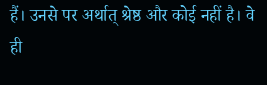हैं। उनसे पर अर्थात् श्रेष्ठ और कोई नहीं है। वे ही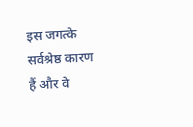इस जगत्के सर्वश्रेष्ठ कारण हैं और वे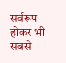सर्वरूप होकर भी सबसे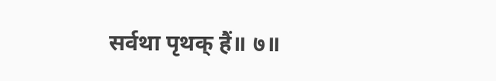सर्वथा पृथक् हैं॥ ७॥